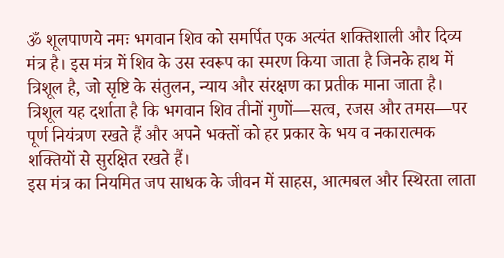ॐ शूलपाणये नमः भगवान शिव को समर्पित एक अत्यंत शक्तिशाली और दिव्य मंत्र है। इस मंत्र में शिव के उस स्वरूप का स्मरण किया जाता है जिनके हाथ में त्रिशूल है, जो सृष्टि के संतुलन, न्याय और संरक्षण का प्रतीक माना जाता है। त्रिशूल यह दर्शाता है कि भगवान शिव तीनों गुणों—सत्व, रजस और तमस—पर पूर्ण नियंत्रण रखते हैं और अपने भक्तों को हर प्रकार के भय व नकारात्मक शक्तियों से सुरक्षित रखते हैं।
इस मंत्र का नियमित जप साधक के जीवन में साहस, आत्मबल और स्थिरता लाता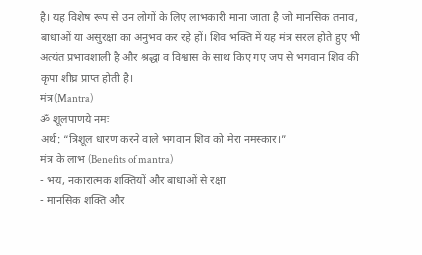है। यह विशेष रूप से उन लोगों के लिए लाभकारी माना जाता है जो मानसिक तनाव, बाधाओं या असुरक्षा का अनुभव कर रहे हों। शिव भक्ति में यह मंत्र सरल होते हुए भी अत्यंत प्रभावशाली है और श्रद्धा व विश्वास के साथ किए गए जप से भगवान शिव की कृपा शीघ्र प्राप्त होती है।
मंत्र(Mantra)
ॐ शूलपाणये नमः
अर्थ: “त्रिशूल धारण करने वाले भगवान शिव को मेरा नमस्कार।”
मंत्र के लाभ (Benefits of mantra)
- भय, नकारात्मक शक्तियों और बाधाओं से रक्षा
- मानसिक शक्ति और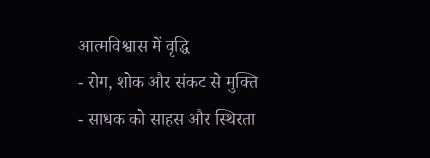आत्मविश्वास में वृद्धि
- रोग, शोक और संकट से मुक्ति
- साधक को साहस और स्थिरता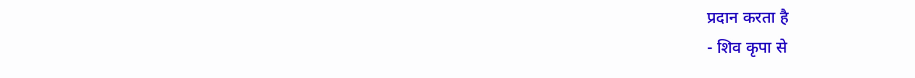प्रदान करता है
- शिव कृपा से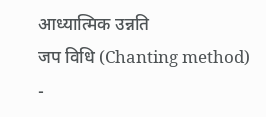आध्यात्मिक उन्नति
जप विधि (Chanting method)
-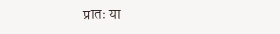प्रातः या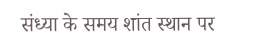संध्या के समय शांत स्थान पर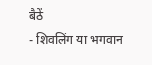बैठें
- शिवलिंग या भगवान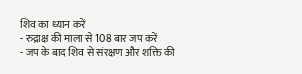शिव का ध्यान करें
- रुद्राक्ष की माला से 108 बार जप करें
- जप के बाद शिव से संरक्षण और शक्ति की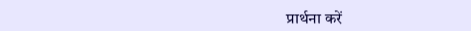प्रार्थना करें